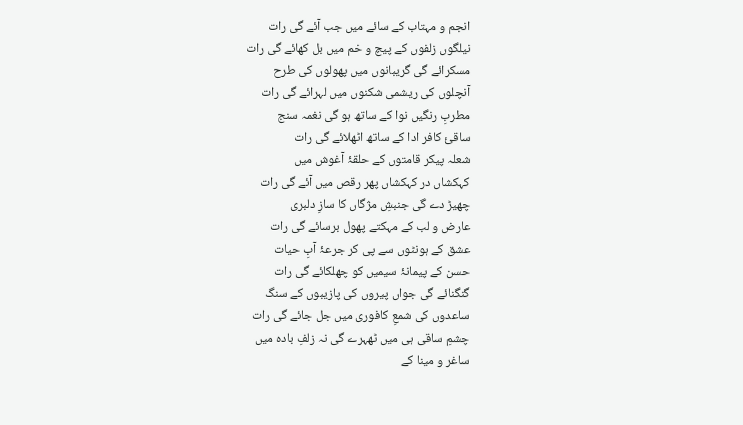انجم و مہتاب کے سائے میں جب آئے گی رات
نیلگوں زلفوں کے پیچ و خم میں بل کھائے گی رات
مسکرائے گی گریبانوں میں پھولوں کی طرح
آنچلوں کی ریشمی شکنوں میں لہرائے گی رات
مطربِ رنگیں نوا کے ساتھ ہو گی نغمہ سنج
ساقئ کافر ادا کے ساتھ اٹھلائے گی رات
شعلہ پیکر قامتوں کے حلقۂ آغوش میں
کہکشاں در کہکشاں پھر رقص میں آئے گی رات
چھیڑ دے گی جنبشِ مژگاں کا سازِ دلبری
عارض و لب کے مہکتے پھول برسائے گی رات
عشق کے ہونٹوں سے پی کر جرعۂ آبِ حیات
حسن کے پیمانۂ سیمیں کو چھلکائے گی رات
گنگنائے گی جواں پیروں کی پازیبوں کے سنگ
ساعدوں کی شمعِ کافوری میں جل جائے گی رات
چشمِ ساقی ہی میں ٹھہرے گی نہ زلفِ بادہ میں
ساغر و مینا کے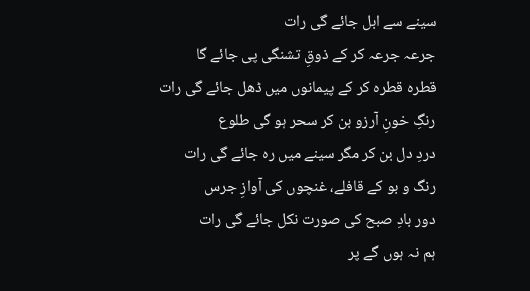سینے سے ابل جائے گی رات
جرعہ جرعہ کر کے ذوقِ تشنگی پی جائے گا
قطرہ قطرہ کر کے پیمانوں میں ڈھل جائے گی رات
رنگِ خونِ آرزو بن کر سحر ہو گی طلوع
دردِ دل بن کر مگر سینے میں رہ جائے گی رات
رنگ و بو کے قافلے، غنچوں کی آوازِ جرس
دور بادِ صبح کی صورت نکل جائے گی رات
ہم نہ ہوں گے پر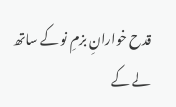قدح خوارانِ بزمِ نو کے ساتھ
لے کے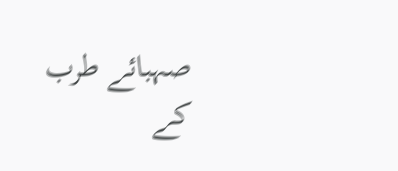صہبائے طرب کے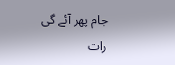جام پھر آئے گی رات